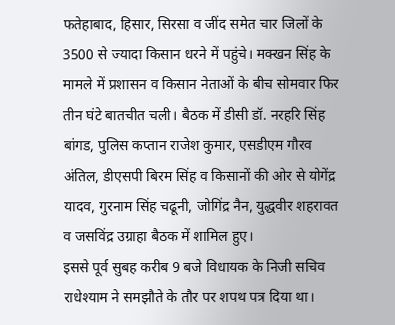फतेहाबाद, हिसार, सिरसा व जींद समेत चार जिलों के 3500 से ज्यादा किसान धरने में पहुंचे। मक्खन सिंह के मामले में प्रशासन व किसान नेताओं के बीच सोमवार फिर तीन घंटे बातचीत चली। बैठक में डीसी डॉ. नरहरि सिंह बांगड, पुलिस कप्तान राजेश कुमार, एसडीएम गौरव अंतिल, डीएसपी बिरम सिंह व किसानों की ओर से योगेंद्र यादव, गुरनाम सिंह चढूनी, जोगिंद्र नैन, युद्धवीर शहरावत व जसविंद्र उग्राहा बैठक में शामिल हुए।
इससे पूर्व सुबह करीब 9 बजे विधायक के निजी सचिव राधेश्याम ने समझौते के तौर पर शपथ पत्र दिया था।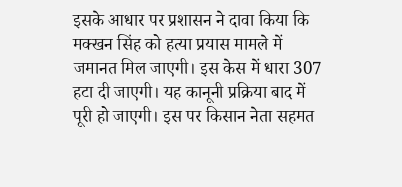इसके आधार पर प्रशासन ने दावा किया कि मक्खन सिंह को हत्या प्रयास मामले में जमानत मिल जाएगी। इस केस में धारा 307 हटा दी जाएगी। यह कानूनी प्रक्रिया बाद में पूरी हो जाएगी। इस पर किसान नेता सहमत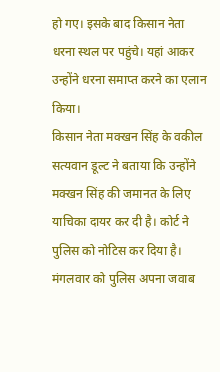हो गए। इसके बाद किसान नेता धरना स्थल पर पहुंचे। यहां आकर उन्होंने धरना समाप्त करने का एलान किया।
किसान नेता मक्खन सिंह के वकील सत्यवान डूल्ट ने बताया कि उन्होंने मक्खन सिंह की जमानत के लिए याचिका दायर कर दी है। कोर्ट ने पुलिस को नोटिस कर दिया है। मंगलवार को पुलिस अपना जवाब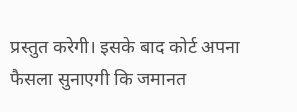प्रस्तुत करेगी। इसके बाद कोर्ट अपना फैसला सुनाएगी कि जमानत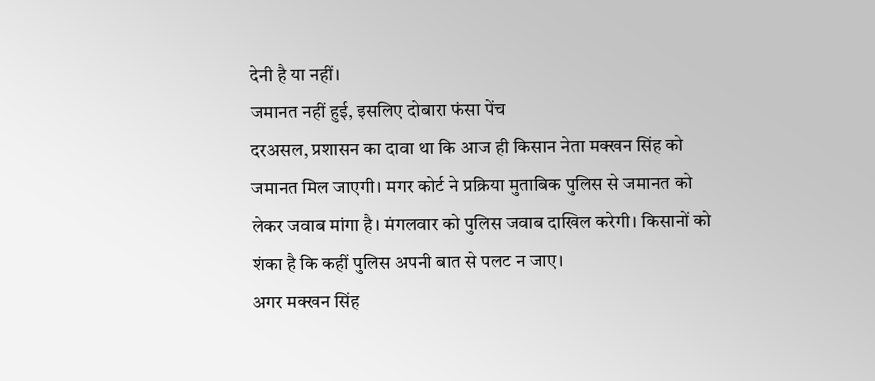देनी है या नहीं।
जमानत नहीं हुई, इसलिए दोबारा फंसा पेंच
दरअसल, प्रशासन का दावा था कि आज ही किसान नेता मक्खन सिंह को जमानत मिल जाएगी। मगर कोर्ट ने प्रक्रिया मुताबिक पुलिस से जमानत को लेकर जवाब मांगा है। मंगलवार को पुलिस जवाब दाखिल करेगी। किसानों को शंका है कि कहीं पुलिस अपनी बात से पलट न जाए।
अगर मक्खन सिंह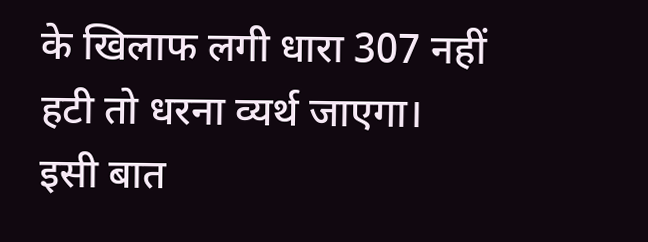के खिलाफ लगी धारा 307 नहीं हटी तो धरना व्यर्थ जाएगा। इसी बात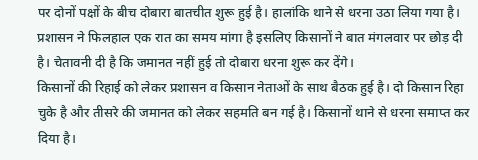पर दोनों पक्षों के बीच दोबारा बातचीत शुरू हुई है। हालांकि थाने से धरना उठा लिया गया है। प्रशासन ने फिलहाल एक रात का समय मांगा है इसलिए किसानों ने बात मंगलवार पर छोड़ दी है। चेतावनी दी है कि जमानत नहीं हुई तो दोबारा धरना शुरू कर देंगे।
किसानों की रिहाई को लेकर प्रशासन व किसान नेताओं के साथ बैठक हुई है। दो किसान रिहा चुके है और तीसरे की जमानत को लेकर सहमति बन गई है। किसानों थाने से धरना समाप्त कर दिया है।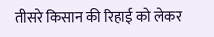तीसरे किसान की रिहाई को लेकर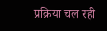प्रक्रिया चल रही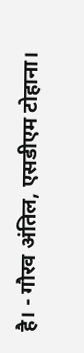है। - गौरव अंतिल, एसडीएम टोहाना।